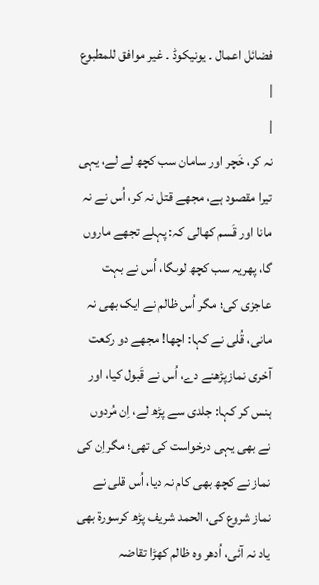فضائل اعمال ۔ یونیکوڈ ۔ غیر موافق للمطبوع |
|
نہ کر، خَچر اور سامان سب کچھ لے لے، یہی تیرا مقصود ہے، مجھے قتل نہ کر، اُس نے نہ مانا اور قَسم کھالی کہ: پہلے تجھے ماروں گا، پھریہ سب کچھ لوںگا، اُس نے بہت عاجزی کی؛ مگر اُس ظالم نے ایک بھی نہ مانی، قُلی نے کہا: اچھا! مجھے دو رکعت آخری نمازپڑھنے دے، اُس نے قَبول کیا، اور ہنس کر کہا: جلدی سے پڑھ لے، اِن مُردوں نے بھی یہی درخواست کی تھی؛ مگراِن کی نماز نے کچھ بھی کام نہ دیا، اُس قلی نے نماز شروع کی، الحمد شریف پڑھ کرسورۃ بھی یاد نہ آئی، اُدھر وہ ظالم کھڑا تقاضہ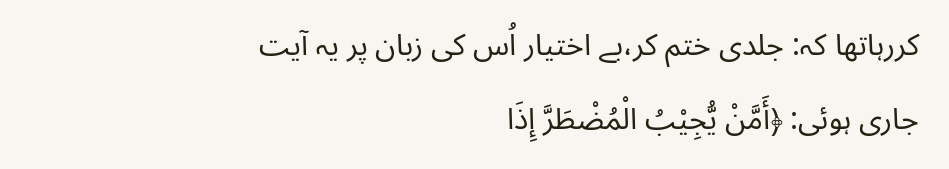کررہاتھا کہ: جلدی ختم کر،بے اختیار اُس کی زبان پر یہ آیت جاری ہوئی: ﴿أَمَّنْ یُّجِیْبُ الْمُضْطَرَّ إِذَا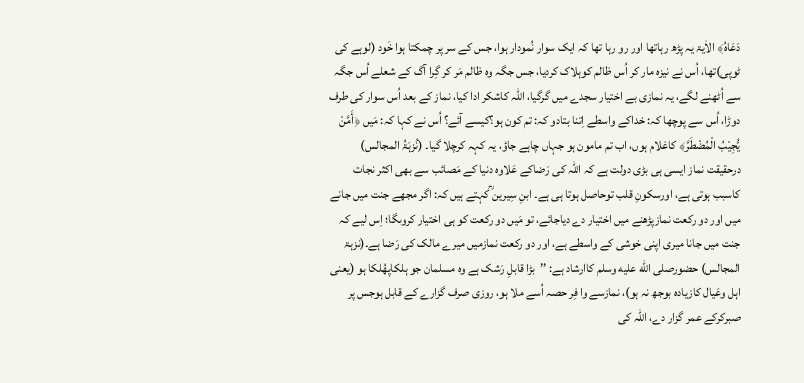دَعَاہُ﴾ الاٰیۃ یہ پڑھ رہاتھا اور رو رہا تھا کہ ایک سوار نُمودار ہوا، جس کے سر پر چمکتا ہوا خَود (لوہے کی ٹوپی)تھا، اُس نے نیزہ مار کر اُس ظالم کوہلاک کردیا، جس جگہ وہ ظالم مَر کر گِرا آگ کے شعلے اُس جگہ سے اُٹھنے لگے، یہ نمازی بے اختیار سجدے میں گرگیا، اللہ کاشکر ادا کیا، نماز کے بعد اُس سوار کی طرف دوڑا، اُس سے پوچھا کہ: خداکے واسطے اِتنا بتادو کہ: تم کون ہو؟کیسے آئے؟ اُس نے کہا کہ: مَیں ﴿أَمَّنْ یُّجِیْبُ الْمُضْطَرَّ﴾ کاغلام ہوں، اب تم مامون ہو جہاں چاہے جاؤ، یہ کہہ کرچلا گیا۔ (نُزہَۃُ المجالس) درحقیقت نماز ایسی ہی بڑی دولت ہے کہ اللہ کی رَضاکے عَلاوہ دنیا کے مَصائب سے بھی اکثر نجات کاسبب ہوتی ہے، اورسکونِ قلب توحاصل ہوتا ہی ہے۔ ابنِ سِیرین ؒکہتے ہیں کہ: اگر مجھے جنت میں جانے میں اور دو رکعت نمازپڑھنے میں اختیار دے دیاجائے، تو مَیں دو رکعت کو ہی اختیار کروںگا؛ اِس لیے کہ جنت میں جانا میری اپنی خوشی کے واسطے ہے، اور دو رکعت نمازمیں میرے مالک کی رَضا ہے۔(نزہۃ المجالس) حضورصلى الله عليه وسلم کاارشاد ہے: ’’بڑا قابلِ رَشک ہے وہ مسلمان جو ہلکاپھُلکا ہو (یعنی اہل وعَیال کازیادہ بوجھ نہ ہو)، نمازسے وا فِر حصہ اُسے ملا ہو، روزی صرف گزارے کے قابل ہوجس پر صبرکرکے عمر گزار دے، اللہ کی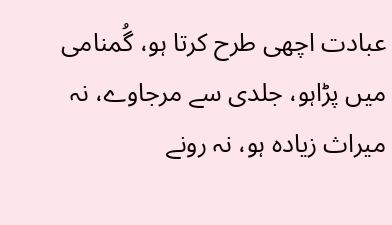عبادت اچھی طرح کرتا ہو، گُمنامی میں پڑاہو، جلدی سے مرجاوے، نہ میراث زیادہ ہو، نہ رونے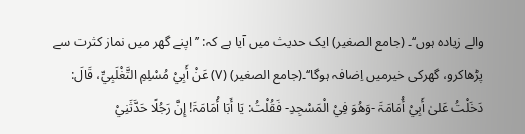والے زیادہ ہوں‘‘۔ (جامع الصغیر) ایک حدیث میں آیا ہے کہ: ’’اپنے گھر میں نماز کثرت سے پڑھاکرو، گھرکی خیرمیں اِضافہ ہوگا‘‘۔(جامع الصغیر) (۷) عَنْ أَبِيْ مُسْلِمِ التَّغْلَبِيِّ، قَالَ: دَخَلْتُ عَلیٰ أَبِيْ أُمَامَۃَ -وَهُوَ فِيْ الْمَسْجِدِ- فَقُلْتُ: یَا أَبَا أُمَامَۃَ! إِنَّ رَجُلًا حَدَّثَنِيْ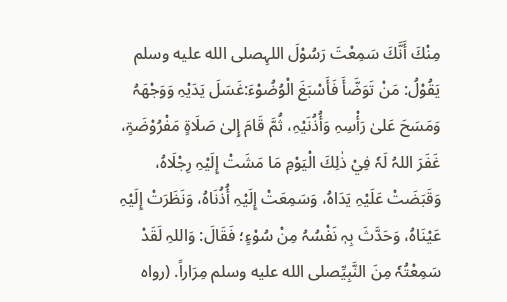مِنْكَ أَنَّكَ سَمِعْتَ رَسُوْلَ اللہِصلى الله عليه وسلم یَقُوْلُ: مَنْ تَوَضَّأَ فَأَسْبَغَ الْوُضُوْءَ:غَسَلَ یَدَیْہِ وَوَجْهَہُ وَمَسَحَ عَلیٰ رَأْسِہِ وَأُذُنَیْہِ، ثُمَّ قَامَ إِلیٰ صَلَاۃٍ مَفْرُوْضَۃٍ، غَفَرَ اللہُ لَہٗ فِيْ ذٰلِكَ الْیَوْمِ مَا مَشَتْ إِلَیْہِ رِجْلَاہُ، وَقَبَضَتْ عَلَیْہِ یَدَاہُ، وَسَمِعَتْ إِلَیْہِ أُذُنَاہُ، وَنَظَرَتْ إِلَیْہِ عَیْنَاہُ، وَحَدَّثَ بِہٖ نَفْسُہُ مِنْ سُوْءٍ؛ فَقَالَ: وَاللہِ لَقَدْ سَمِعْتُہٗ مِنَ النَّبِيِّصلى الله عليه وسلم مِرَاراً. (رواہ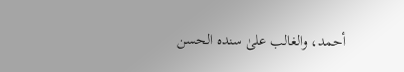أحمد، والغالب علیٰ سندہ الحسن